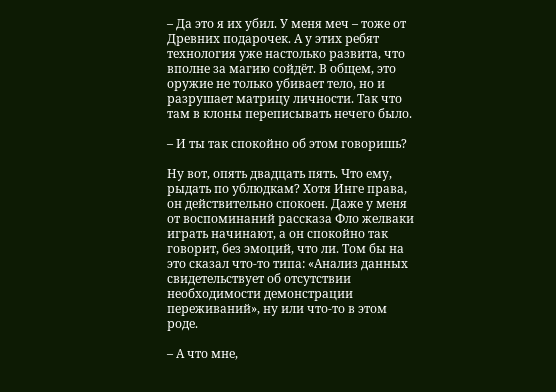– Да это я их убил. У меня меч – тоже от Древних подарочек. А у этих ребят технология уже настолько развита, что вполне за магию сойдёт. В общем, это оружие не только убивает тело, но и разрушает матрицу личности. Так что там в клоны переписывать нечего было.

– И ты так спокойно об этом говоришь?

Ну вот, опять двадцать пять. Что ему, рыдать по ублюдкам? Хотя Инге права, он действительно спокоен. Даже у меня от воспоминаний рассказа Фло желваки играть начинают, а он спокойно так говорит, без эмоций, что ли. Том бы на это сказал что-то типа: «Анализ данных свидетельствует об отсутствии необходимости демонстрации переживаний», ну или что-то в этом роде.

– А что мне,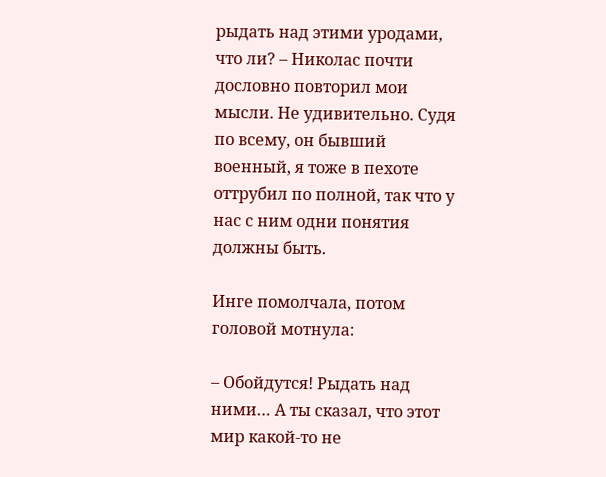рыдать над этими уродами, что ли? – Николас почти дословно повторил мои мысли. Не удивительно. Судя по всему, он бывший военный, я тоже в пехоте оттрубил по полной, так что у нас с ним одни понятия должны быть.

Инге помолчала, потом головой мотнула:

– Обойдутся! Рыдать над ними… А ты сказал, что этот мир какой-то не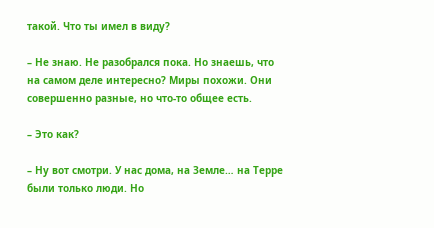такой. Что ты имел в виду?

– Не знаю. Не разобрался пока. Но знаешь, что на самом деле интересно? Миры похожи. Они совершенно разные, но что-то общее есть.

– Это как?

– Ну вот смотри. У нас дома, на Земле… на Терре были только люди. Но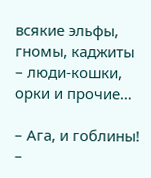всякие эльфы, гномы, каджиты – люди-кошки, орки и прочие…

– Ага, и гоблины! –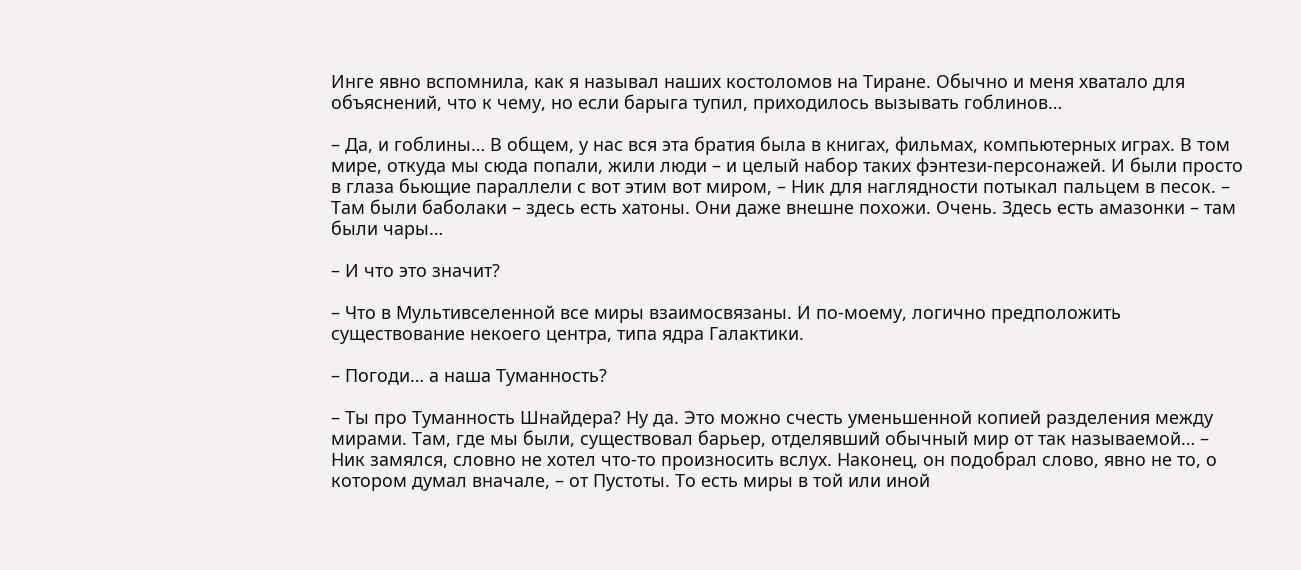Инге явно вспомнила, как я называл наших костоломов на Тиране. Обычно и меня хватало для объяснений, что к чему, но если барыга тупил, приходилось вызывать гоблинов…

– Да, и гоблины… В общем, у нас вся эта братия была в книгах, фильмах, компьютерных играх. В том мире, откуда мы сюда попали, жили люди – и целый набор таких фэнтези-персонажей. И были просто в глаза бьющие параллели с вот этим вот миром, – Ник для наглядности потыкал пальцем в песок. – Там были баболаки – здесь есть хатоны. Они даже внешне похожи. Очень. Здесь есть амазонки – там были чары…

– И что это значит?

– Что в Мультивселенной все миры взаимосвязаны. И по-моему, логично предположить существование некоего центра, типа ядра Галактики.

– Погоди… а наша Туманность?

– Ты про Туманность Шнайдера? Ну да. Это можно счесть уменьшенной копией разделения между мирами. Там, где мы были, существовал барьер, отделявший обычный мир от так называемой… – Ник замялся, словно не хотел что-то произносить вслух. Наконец, он подобрал слово, явно не то, о котором думал вначале, – от Пустоты. То есть миры в той или иной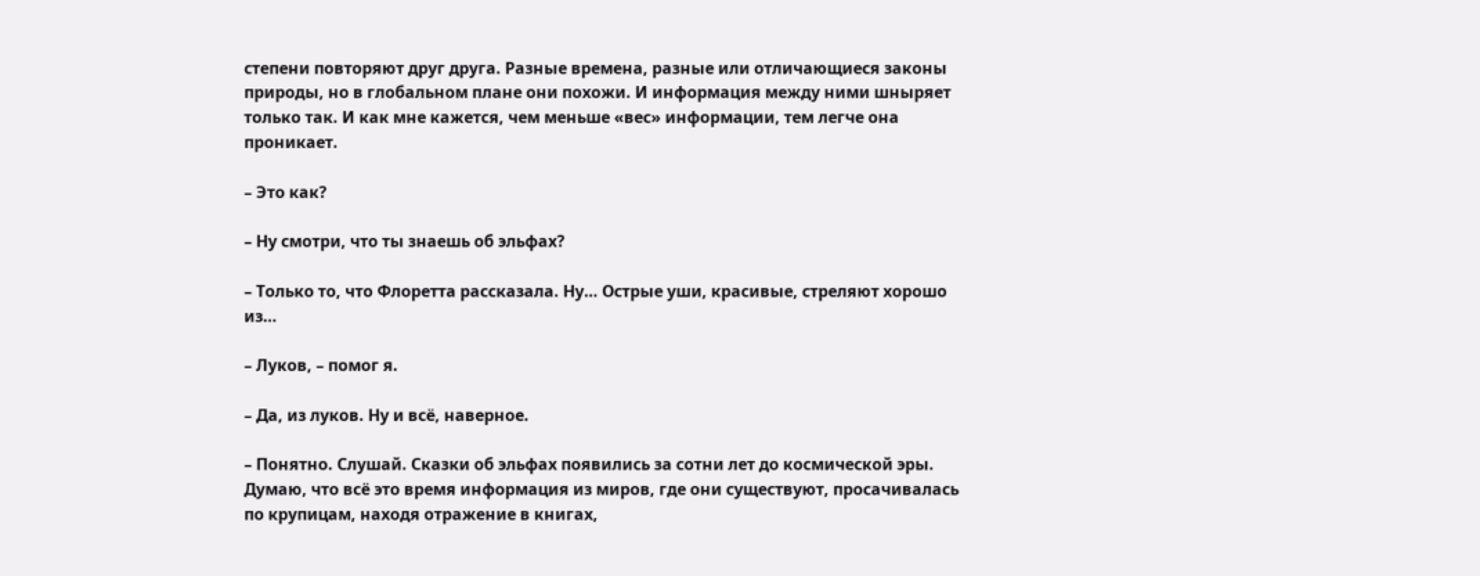степени повторяют друг друга. Разные времена, разные или отличающиеся законы природы, но в глобальном плане они похожи. И информация между ними шныряет только так. И как мне кажется, чем меньше «вес» информации, тем легче она проникает.

– Это как?

– Ну смотри, что ты знаешь об эльфах?

– Только то, что Флоретта рассказала. Ну… Острые уши, красивые, стреляют хорошо из…

– Луков, – помог я.

– Да, из луков. Ну и всё, наверное.

– Понятно. Слушай. Сказки об эльфах появились за сотни лет до космической эры. Думаю, что всё это время информация из миров, где они существуют, просачивалась по крупицам, находя отражение в книгах,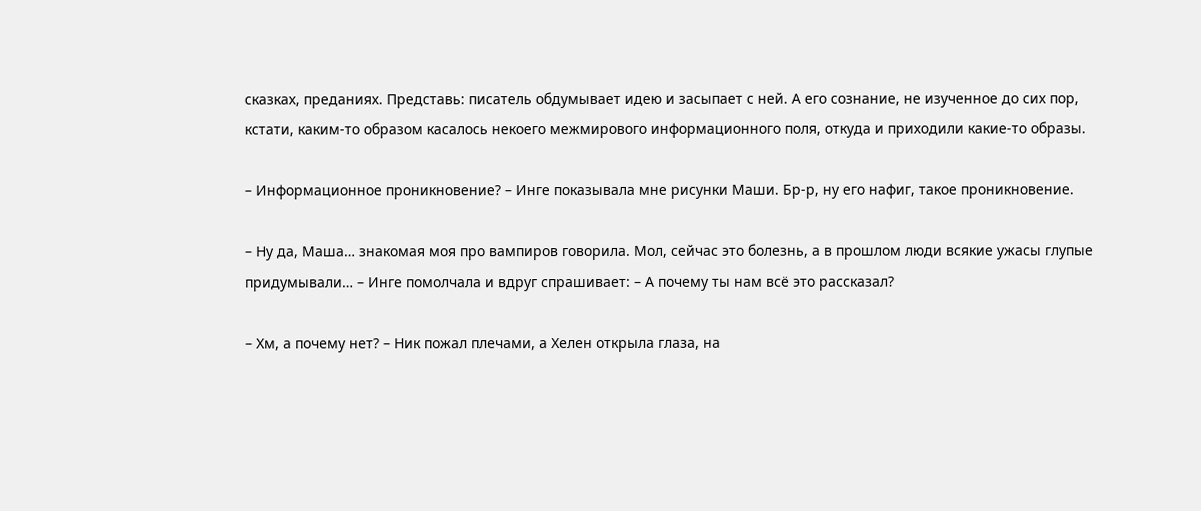сказках, преданиях. Представь: писатель обдумывает идею и засыпает с ней. А его сознание, не изученное до сих пор, кстати, каким-то образом касалось некоего межмирового информационного поля, откуда и приходили какие-то образы.

– Информационное проникновение? – Инге показывала мне рисунки Маши. Бр-р, ну его нафиг, такое проникновение.

– Ну да, Маша… знакомая моя про вампиров говорила. Мол, сейчас это болезнь, а в прошлом люди всякие ужасы глупые придумывали… – Инге помолчала и вдруг спрашивает: – А почему ты нам всё это рассказал?

– Хм, а почему нет? – Ник пожал плечами, а Хелен открыла глаза, на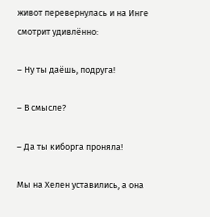живот перевернулась и на Инге смотрит удивлённо:

– Ну ты даёшь, подруга!

– В смысле?

– Да ты киборга проняла!

Мы на Хелен уставились, а она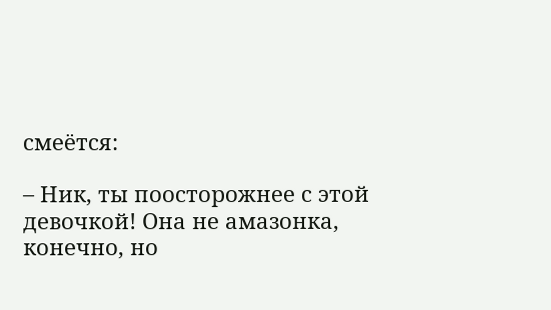смеётся:

– Ник, ты поосторожнее с этой девочкой! Она не амазонка, конечно, но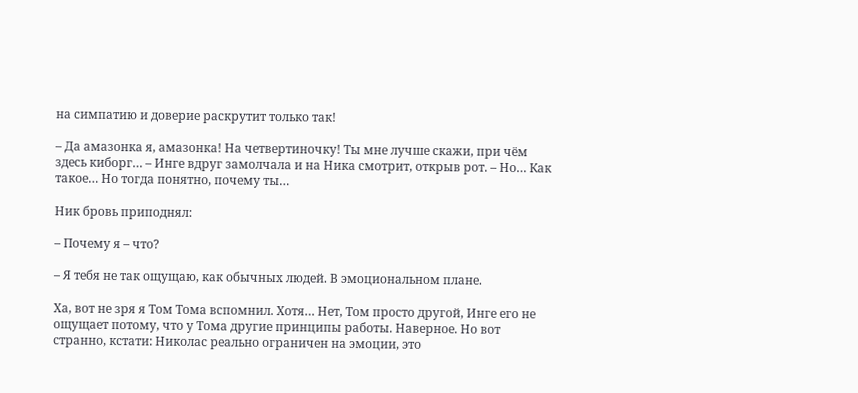на симпатию и доверие раскрутит только так!

– Да амазонка я, амазонка! На четвертиночку! Ты мне лучше скажи, при чём здесь киборг… – Инге вдруг замолчала и на Ника смотрит, открыв рот. – Но… Как такое… Но тогда понятно, почему ты…

Ник бровь приподнял:

– Почему я – что?

– Я тебя не так ощущаю, как обычных людей. В эмоциональном плане.

Ха, вот не зря я Том Тома вспомнил. Хотя… Нет, Том просто другой, Инге его не ощущает потому, что у Тома другие принципы работы. Наверное. Но вот странно, кстати: Николас реально ограничен на эмоции, это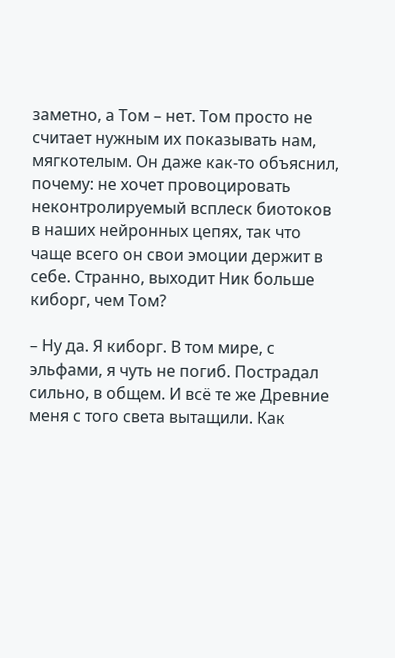заметно, а Том – нет. Том просто не считает нужным их показывать нам, мягкотелым. Он даже как-то объяснил, почему: не хочет провоцировать неконтролируемый всплеск биотоков в наших нейронных цепях, так что чаще всего он свои эмоции держит в себе. Странно, выходит Ник больше киборг, чем Том?

– Ну да. Я киборг. В том мире, с эльфами, я чуть не погиб. Пострадал сильно, в общем. И всё те же Древние меня с того света вытащили. Как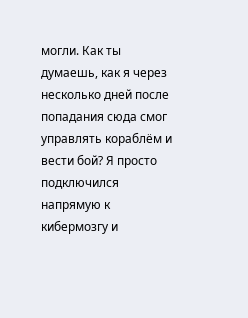могли. Как ты думаешь, как я через несколько дней после попадания сюда смог управлять кораблём и вести бой? Я просто подключился напрямую к кибермозгу и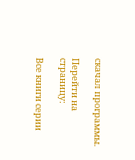скачал программы.

Перейти на страницу:

Все книги серии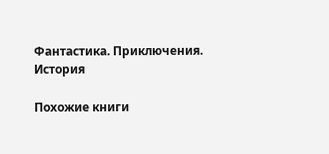Фантастика. Приключения. История

Похожие книги